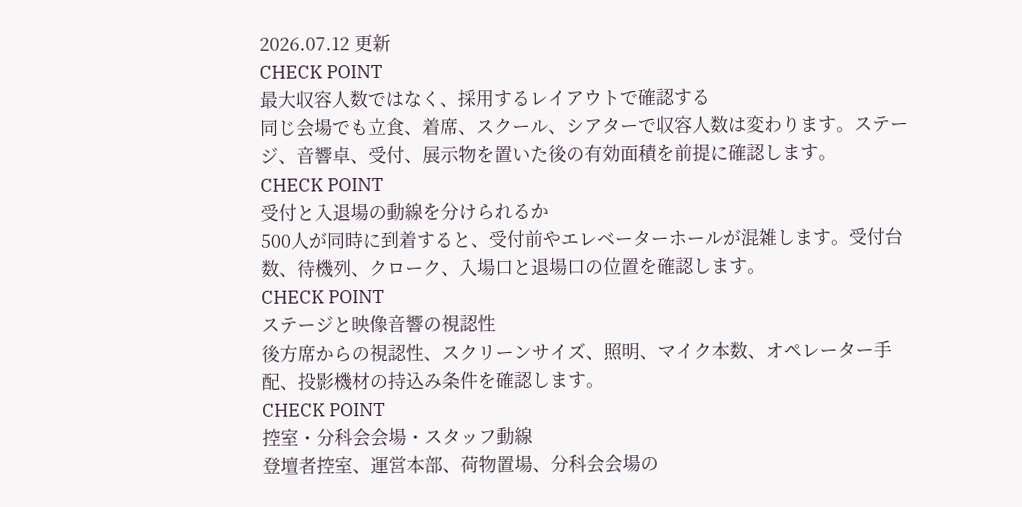2026.07.12 更新
CHECK POINT
最大収容人数ではなく、採用するレイアウトで確認する
同じ会場でも立食、着席、スクール、シアターで収容人数は変わります。ステージ、音響卓、受付、展示物を置いた後の有効面積を前提に確認します。
CHECK POINT
受付と入退場の動線を分けられるか
500人が同時に到着すると、受付前やエレベーターホールが混雑します。受付台数、待機列、クローク、入場口と退場口の位置を確認します。
CHECK POINT
ステージと映像音響の視認性
後方席からの視認性、スクリーンサイズ、照明、マイク本数、オペレーター手配、投影機材の持込み条件を確認します。
CHECK POINT
控室・分科会会場・スタッフ動線
登壇者控室、運営本部、荷物置場、分科会会場の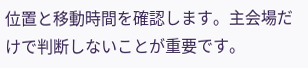位置と移動時間を確認します。主会場だけで判断しないことが重要です。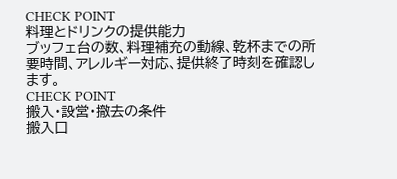CHECK POINT
料理とドリンクの提供能力
ブッフェ台の数、料理補充の動線、乾杯までの所要時間、アレルギー対応、提供終了時刻を確認します。
CHECK POINT
搬入・設営・撤去の条件
搬入口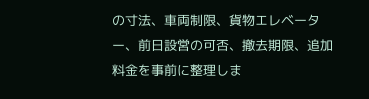の寸法、車両制限、貨物エレベーター、前日設営の可否、撤去期限、追加料金を事前に整理しま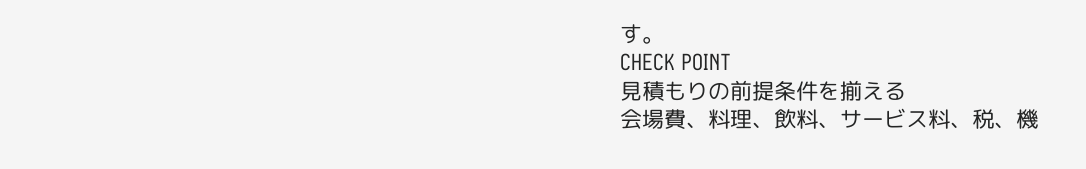す。
CHECK POINT
見積もりの前提条件を揃える
会場費、料理、飲料、サービス料、税、機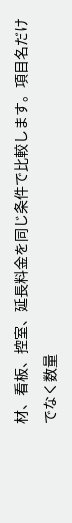材、看板、控室、延長料金を同じ条件で比較します。項目名だけでなく数量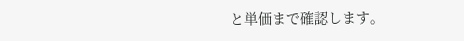と単価まで確認します。